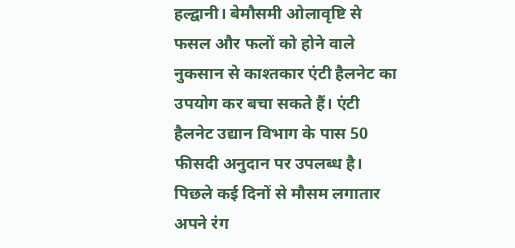हल्द्वानी। बेमौसमी ओलावृष्टि से फसल और फलों को होने वाले नुकसान से काश्तकार एंटी हैलनेट का उपयोग कर बचा सकते हैं। एंटी हैलनेट उद्यान विभाग के पास 50 फीसदी अनुदान पर उपलब्ध है।
पिछले कई दिनों से मौसम लगातार अपने रंग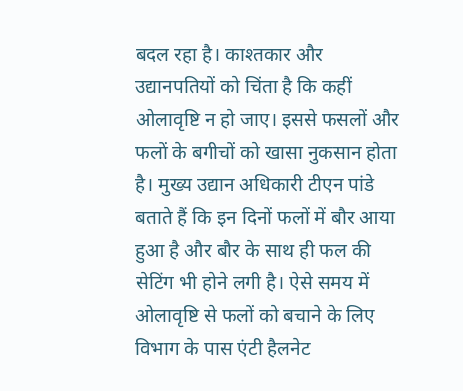बदल रहा है। काश्तकार और उद्यानपतियों को चिंता है कि कहीं ओलावृष्टि न हो जाए। इससे फसलों और फलों के बगीचों को खासा नुकसान होता है। मुख्य उद्यान अधिकारी टीएन पांडे बताते हैं कि इन दिनों फलों में बौर आया हुआ है और बौर के साथ ही फल की सेटिंग भी होने लगी है। ऐसे समय में ओलावृष्टि से फलों को बचाने के लिए विभाग के पास एंटी हैलनेट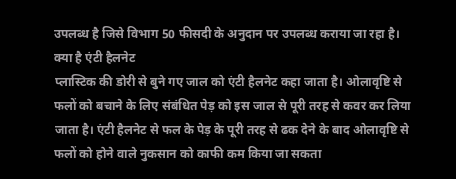उपलब्ध है जिसे विभाग 50 फीसदी के अनुदान पर उपलब्ध कराया जा रहा है।
क्या है एंटी हैलनेट
प्लास्टिक की डोरी से बुने गए जाल को एंटी हैलनेट कहा जाता है। ओलावृष्टि से फलों को बचाने के लिए संबंधित पेड़ को इस जाल से पूरी तरह से कवर कर लिया जाता है। एंटी हैलनेट से फल के पेड़ के पूरी तरह से ढक देने के बाद ओलावृष्टि से फलों को होने वाले नुकसान को काफी कम किया जा सकता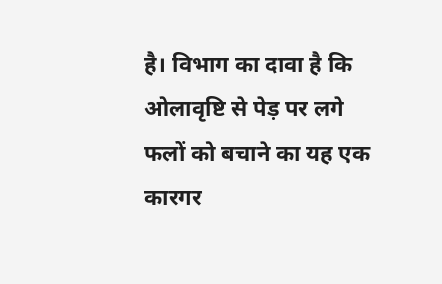है। विभाग का दावा है कि ओलावृष्टि से पेड़ पर लगे फलों को बचाने का यह एक कारगर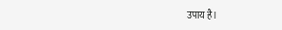उपाय है।